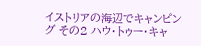イストリアの海辺でキャンピング その2 ハウ・トゥー・キャ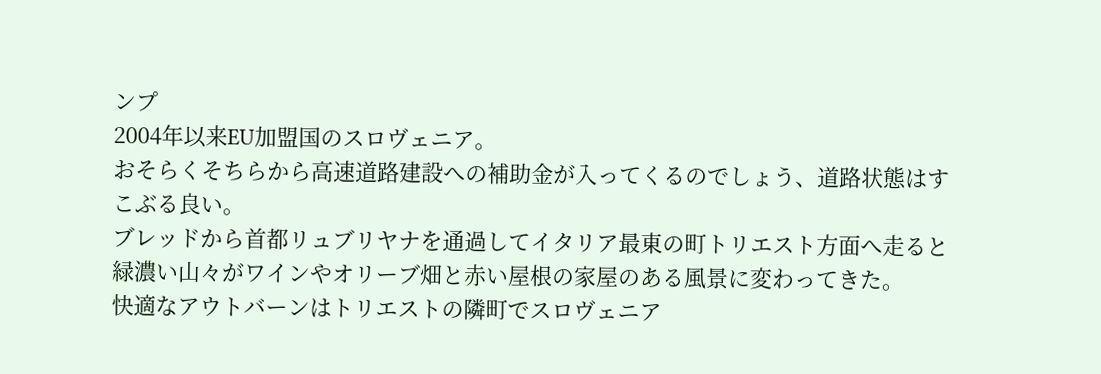ンプ
2004年以来EU加盟国のスロヴェニア。
おそらくそちらから高速道路建設への補助金が入ってくるのでしょう、道路状態はすこぶる良い。
ブレッドから首都リュブリヤナを通過してイタリア最東の町トリエスト方面へ走ると
緑濃い山々がワインやオリーブ畑と赤い屋根の家屋のある風景に変わってきた。
快適なアウトバーンはトリエストの隣町でスロヴェニア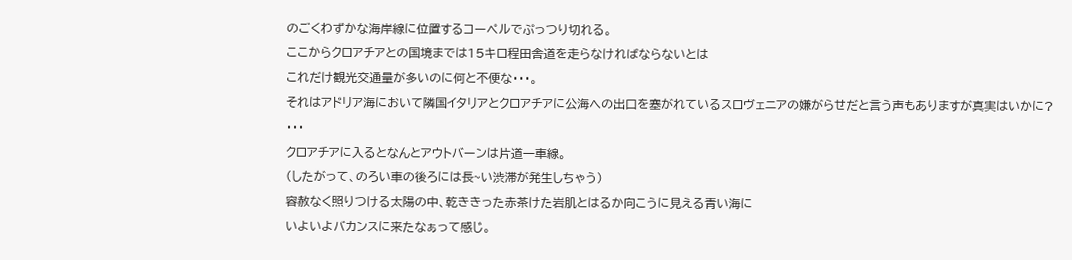のごくわずかな海岸線に位置するコーペルでぷっつり切れる。
ここからクロアチアとの国境までは15キロ程田舎道を走らなければならないとは
これだけ観光交通量が多いのに何と不便な・・・。
それはアドリア海において隣国イタリアとクロアチアに公海への出口を塞がれているスロヴェニアの嫌がらせだと言う声もありますが真実はいかに?
・・・
クロアチアに入るとなんとアウトバーンは片道一車線。
(したがって、のろい車の後ろには長~い渋滞が発生しちゃう)
容赦なく照りつける太陽の中、乾ききった赤茶けた岩肌とはるか向こうに見える青い海に
いよいよバカンスに来たなぁって感じ。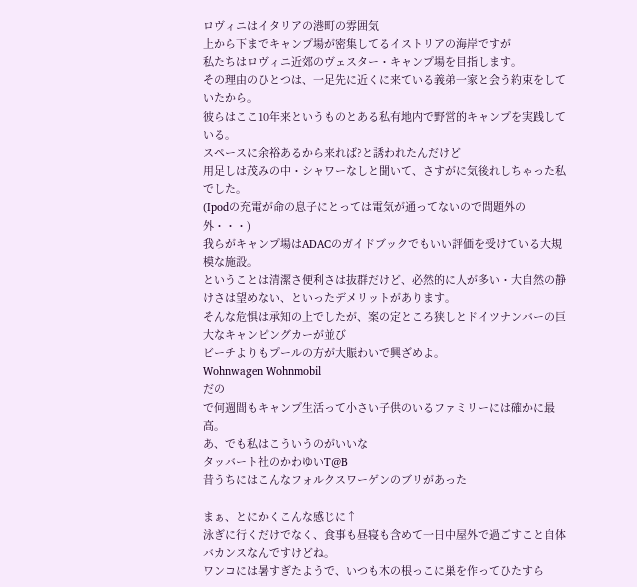ロヴィニはイタリアの港町の雰囲気
上から下までキャンプ場が密集してるイストリアの海岸ですが
私たちはロヴィニ近郊のヴェスター・キャンプ場を目指します。
その理由のひとつは、一足先に近くに来ている義弟一家と会う約束をしていたから。
彼らはここ10年来というものとある私有地内で野営的キャンプを実践している。
スペースに余裕あるから来れば?と誘われたんだけど
用足しは茂みの中・シャワーなしと聞いて、さすがに気後れしちゃった私でした。
(Ipodの充電が命の息子にとっては電気が通ってないので問題外の外・・・)
我らがキャンプ場はADACのガイドブックでもいい評価を受けている大規模な施設。
ということは清潔さ便利さは抜群だけど、必然的に人が多い・大自然の静けさは望めない、といったデメリットがあります。
そんな危惧は承知の上でしたが、案の定ところ狭しとドイツナンバーの巨大なキャンピングカーが並び
ビーチよりもプールの方が大賑わいで興ざめよ。
Wohnwagen Wohnmobil
だの
で何週間もキャンプ生活って小さい子供のいるファミリーには確かに最高。
あ、でも私はこういうのがいいな
タッバート社のかわゆいT@B
昔うちにはこんなフォルクスワーゲンのブリがあった

まぁ、とにかくこんな感じに↑
泳ぎに行くだけでなく、食事も昼寝も含めて一日中屋外で過ごすこと自体バカンスなんですけどね。
ワンコには暑すぎたようで、いつも木の根っこに巣を作ってひたすら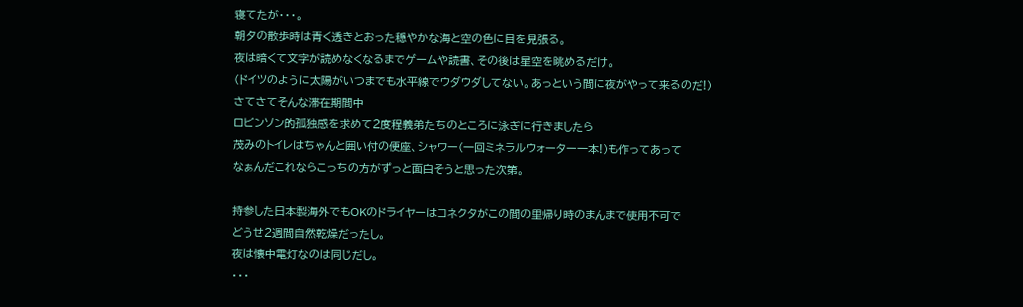寝てたが・・・。
朝夕の散歩時は青く透きとおった穏やかな海と空の色に目を見張る。
夜は暗くて文字が読めなくなるまでゲームや読書、その後は星空を眺めるだけ。
(ドイツのように太陽がいつまでも水平線でウダウダしてない。あっという間に夜がやって来るのだ!)
さてさてそんな滞在期間中
ロビンソン的孤独感を求めて2度程義弟たちのところに泳ぎに行きましたら
茂みのトイレはちゃんと囲い付の便座、シャワー(一回ミネラルウォーター一本!)も作ってあって
なぁんだこれならこっちの方がずっと面白そうと思った次第。

持参した日本製海外でもOKのドライヤーはコネクタがこの間の里帰り時のまんまで使用不可で
どうせ2週間自然乾燥だったし。
夜は懐中電灯なのは同じだし。
・・・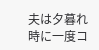夫は夕暮れ時に一度コ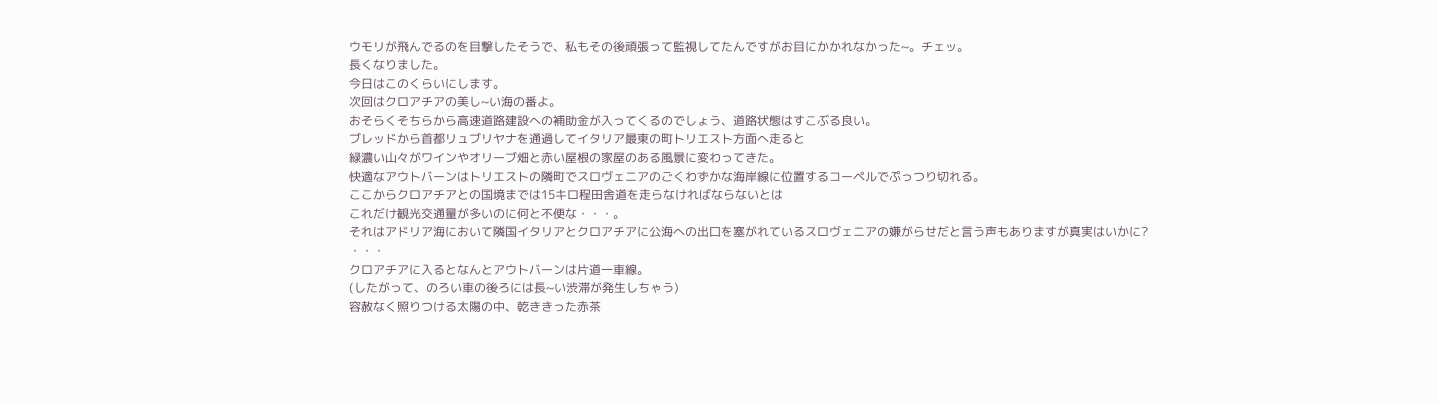ウモリが飛んでるのを目撃したそうで、私もその後頑張って監視してたんですがお目にかかれなかった~。チェッ。
長くなりました。
今日はこのくらいにします。
次回はクロアチアの美し~い海の番よ。
おそらくそちらから高速道路建設への補助金が入ってくるのでしょう、道路状態はすこぶる良い。
ブレッドから首都リュブリヤナを通過してイタリア最東の町トリエスト方面へ走ると
緑濃い山々がワインやオリーブ畑と赤い屋根の家屋のある風景に変わってきた。
快適なアウトバーンはトリエストの隣町でスロヴェニアのごくわずかな海岸線に位置するコーペルでぷっつり切れる。
ここからクロアチアとの国境までは15キロ程田舎道を走らなければならないとは
これだけ観光交通量が多いのに何と不便な・・・。
それはアドリア海において隣国イタリアとクロアチアに公海への出口を塞がれているスロヴェニアの嫌がらせだと言う声もありますが真実はいかに?
・・・
クロアチアに入るとなんとアウトバーンは片道一車線。
(したがって、のろい車の後ろには長~い渋滞が発生しちゃう)
容赦なく照りつける太陽の中、乾ききった赤茶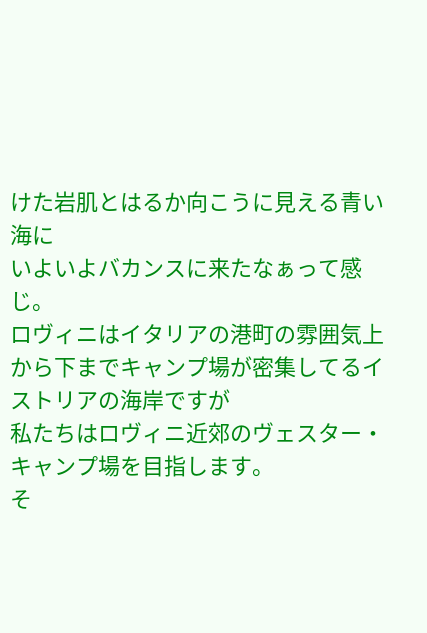けた岩肌とはるか向こうに見える青い海に
いよいよバカンスに来たなぁって感じ。
ロヴィニはイタリアの港町の雰囲気上から下までキャンプ場が密集してるイストリアの海岸ですが
私たちはロヴィニ近郊のヴェスター・キャンプ場を目指します。
そ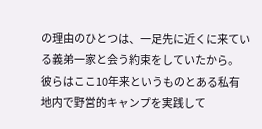の理由のひとつは、一足先に近くに来ている義弟一家と会う約束をしていたから。
彼らはここ10年来というものとある私有地内で野営的キャンプを実践して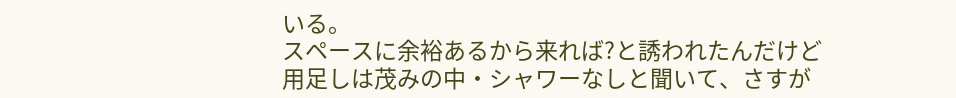いる。
スペースに余裕あるから来れば?と誘われたんだけど
用足しは茂みの中・シャワーなしと聞いて、さすが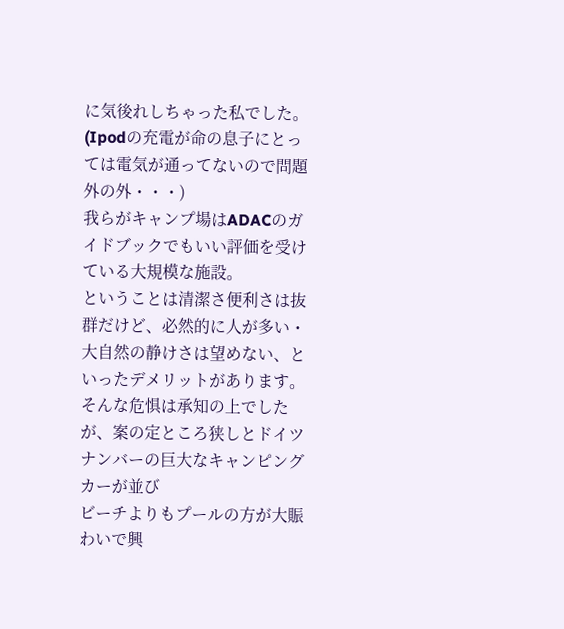に気後れしちゃった私でした。
(Ipodの充電が命の息子にとっては電気が通ってないので問題外の外・・・)
我らがキャンプ場はADACのガイドブックでもいい評価を受けている大規模な施設。
ということは清潔さ便利さは抜群だけど、必然的に人が多い・大自然の静けさは望めない、といったデメリットがあります。
そんな危惧は承知の上でしたが、案の定ところ狭しとドイツナンバーの巨大なキャンピングカーが並び
ビーチよりもプールの方が大賑わいで興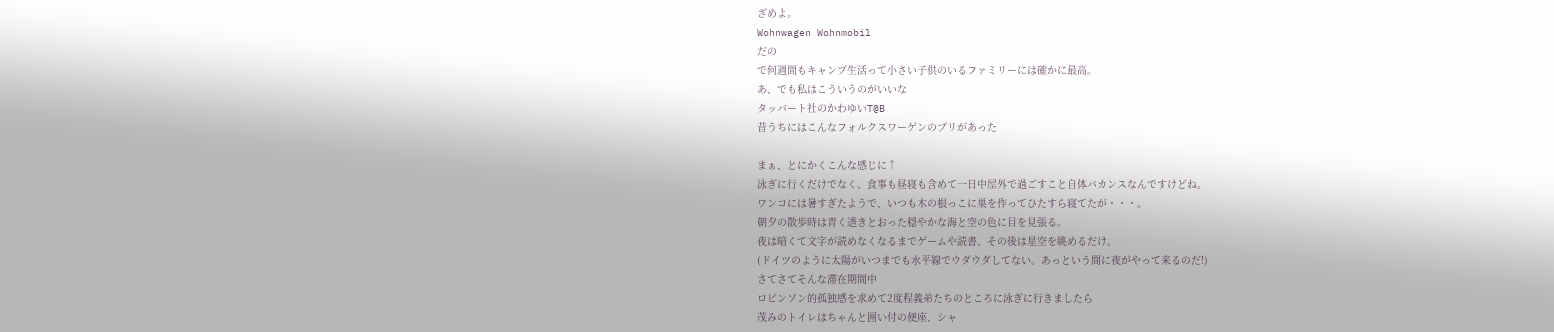ざめよ。
Wohnwagen Wohnmobil
だの
で何週間もキャンプ生活って小さい子供のいるファミリーには確かに最高。
あ、でも私はこういうのがいいな
タッバート社のかわゆいT@B
昔うちにはこんなフォルクスワーゲンのブリがあった

まぁ、とにかくこんな感じに↑
泳ぎに行くだけでなく、食事も昼寝も含めて一日中屋外で過ごすこと自体バカンスなんですけどね。
ワンコには暑すぎたようで、いつも木の根っこに巣を作ってひたすら寝てたが・・・。
朝夕の散歩時は青く透きとおった穏やかな海と空の色に目を見張る。
夜は暗くて文字が読めなくなるまでゲームや読書、その後は星空を眺めるだけ。
(ドイツのように太陽がいつまでも水平線でウダウダしてない。あっという間に夜がやって来るのだ!)
さてさてそんな滞在期間中
ロビンソン的孤独感を求めて2度程義弟たちのところに泳ぎに行きましたら
茂みのトイレはちゃんと囲い付の便座、シャ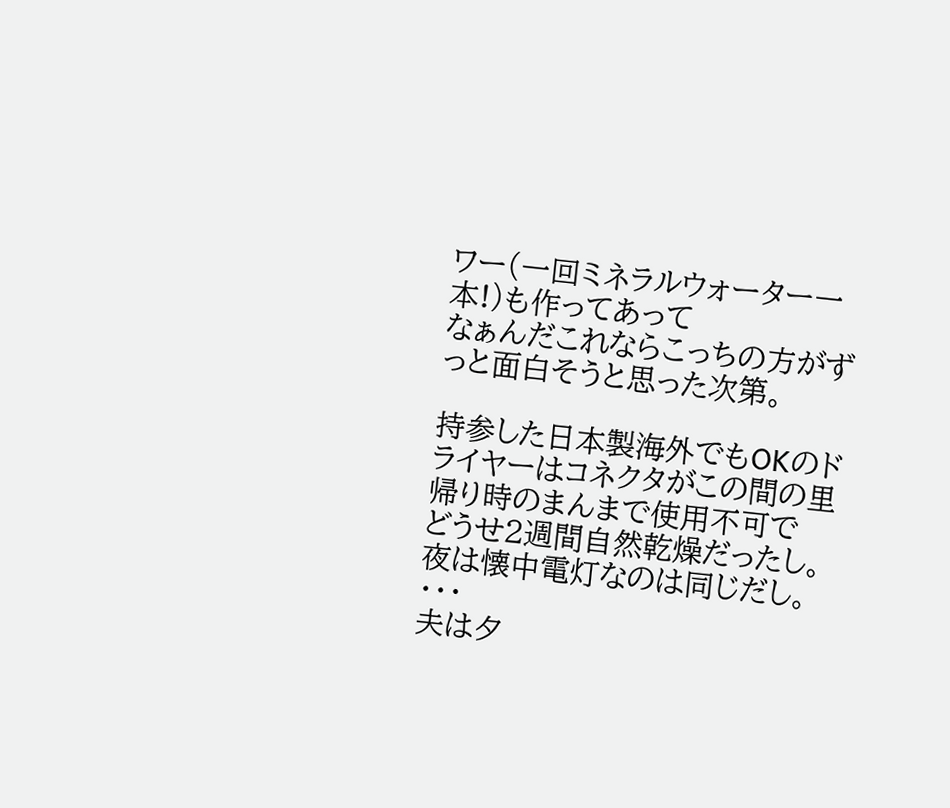ワー(一回ミネラルウォーター一本!)も作ってあって
なぁんだこれならこっちの方がずっと面白そうと思った次第。

持参した日本製海外でもOKのドライヤーはコネクタがこの間の里帰り時のまんまで使用不可で
どうせ2週間自然乾燥だったし。
夜は懐中電灯なのは同じだし。
・・・
夫は夕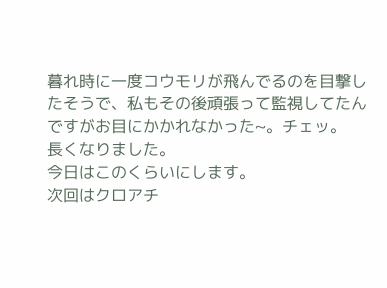暮れ時に一度コウモリが飛んでるのを目撃したそうで、私もその後頑張って監視してたんですがお目にかかれなかった~。チェッ。
長くなりました。
今日はこのくらいにします。
次回はクロアチ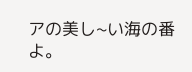アの美し~い海の番よ。